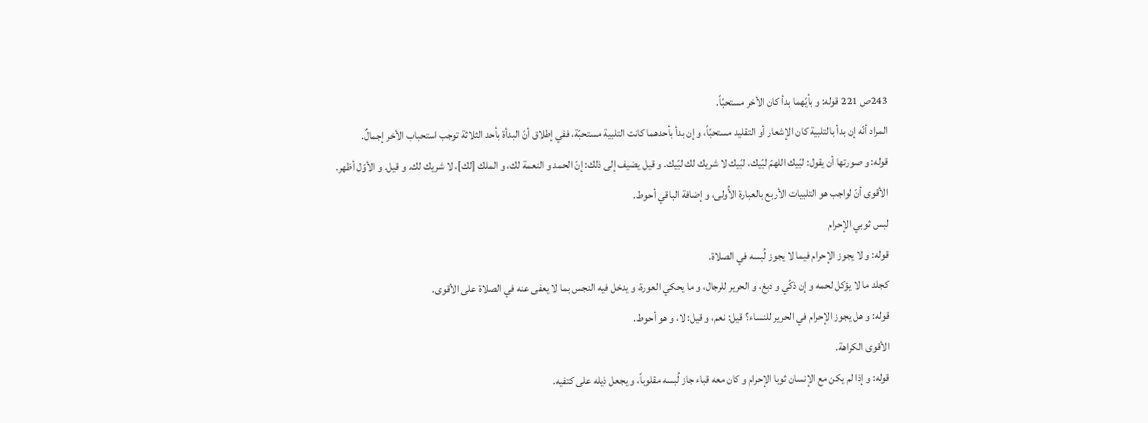243ص 221 قوله: و بأيّهما بدأ كان الأخر مستحبّاً.
المراد أنّه إن بدأ بالتلبية كان الإشعار أو التقليد مستحبّاً، و إن بدأ بأحدهما كانت التلبية مستحبّة، ففي إطلاق أنّ البدأة بأحد الثلاثة توجب استحباب الأخر إجمالٌ.
قوله: و صورتها أن يقول: لبّيك اللهمّ لبّيك، لبّيك لا شريك لك لبّيك. و قيل يضيف إلى ذلك: إنّ الحمد و النعمة لك، و الملك [لك]، لا شريك لك. و قيل. و الأوّل أظهر.
الأقوى أنّ لواجب هو التلبيات الأربع بالعبارة الأُولى، و إضافة الباقي أحوط.
لبس ثوبي الإحرام
قوله: و لا يجوز الإحرام فيما لا يجوز لُبسه في الصلاة.
كجلد ما لا يؤكل لحمه و إن ذكّي و دبغ، و الحرير للرجال، و ما يحكي العورة، و يدخل فيه النجس بما لا يعفى عنه في الصلاة على الأقوى.
قوله: و هل يجوز الإحرام في الحرير للنساء؟ قيل: نعم، و قيل: لا، و هو أحوط.
الأقوى الكراهة.
قوله: و إذا لم يكن مع الإنسان ثوبا الإحرام و كان معه قباء جاز لُبسه مقلوباً، و يجعل ذيله على كتفيه.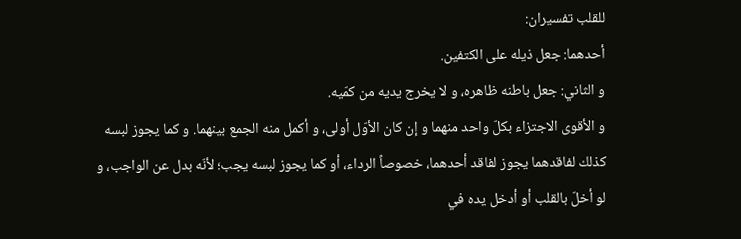للقلب تفسيران:
أحدهما: جعل ذيله على الكتفين.
و الثاني: جعل باطنه ظاهره، و لا يخرج يديه من كمّيه.
و الأقوى الاجتزاء بكلّ واحد منهما و إن كان الأوّل أولى، و أكمل منه الجمع بينهما. و كما يجوز لبسه كذلك لفاقدهما يجوز لفاقد أحدهما، خصوصاً الرداء، أو كما يجوز لبسه يجب؛ لأنّه بدل عن الواجب، و لو أخلّ بالقلب أو أدخل يده في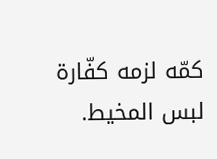كمّه لزمه كفّارة لبس المخيط.